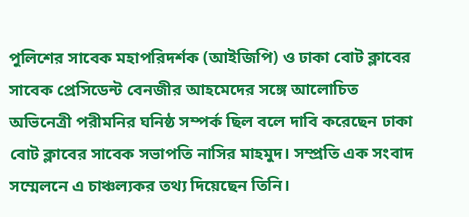পুলিশের সাবেক মহাপরিদর্শক (আইজিপি) ও ঢাকা বোট ক্লাবের সাবেক প্রেসিডেন্ট বেনজীর আহমেদের সঙ্গে আলোচিত অভিনেত্রী পরীমনির ঘনিষ্ঠ সম্পর্ক ছিল বলে দাবি করেছেন ঢাকা বোট ক্লাবের সাবেক সভাপতি নাসির মাহমুদ। সম্প্রতি এক সংবাদ সম্মেলনে এ চাঞ্চল্যকর তথ্য দিয়েছেন তিনি।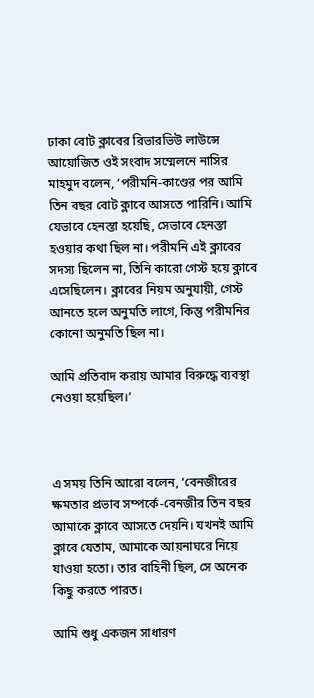ঢাকা বোট ক্লাবের রিভারভিউ লাউন্সে আয়োজিত ওই সংবাদ সম্মেলনে নাসির মাহমুদ বলেন, ‘পরীমনি-কাণ্ডের পর আমি তিন বছর বোট ক্লাবে আসতে পারিনি। আমি যেভাবে হেনস্তা হয়েছি, সেভাবে হেনস্তা হওয়ার কথা ছিল না। পরীমনি এই ক্লাবের সদস্য ছিলেন না, তিনি কারো গেস্ট হয়ে ক্লাবে এসেছিলেন। ক্লাবের নিয়ম অনুযায়ী, গেস্ট আনতে হলে অনুমতি লাগে, কিন্তু পরীমনির কোনো অনুমতি ছিল না।

আমি প্রতিবাদ করায় আমার বিরুদ্ধে ব্যবস্থা নেওয়া হয়েছিল।’



এ সময় তিনি আরো বলেন, ‘বেনজীরের ক্ষমতার প্রভাব সম্পর্কে-বেনজীর তিন বছর আমাকে ক্লাবে আসতে দেয়নি। যখনই আমি ক্লাবে যেতাম, আমাকে আয়নাঘরে নিয়ে যাওয়া হতো। তার বাহিনী ছিল, সে অনেক কিছু করতে পারত।

আমি শুধু একজন সাধারণ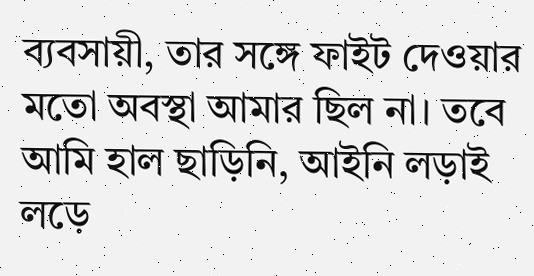ব্যবসায়ী, তার সঙ্গে ফাইট দেওয়ার মতো অবস্থা আমার ছিল না। তবে আমি হাল ছাড়িনি, আইনি লড়াই লড়ে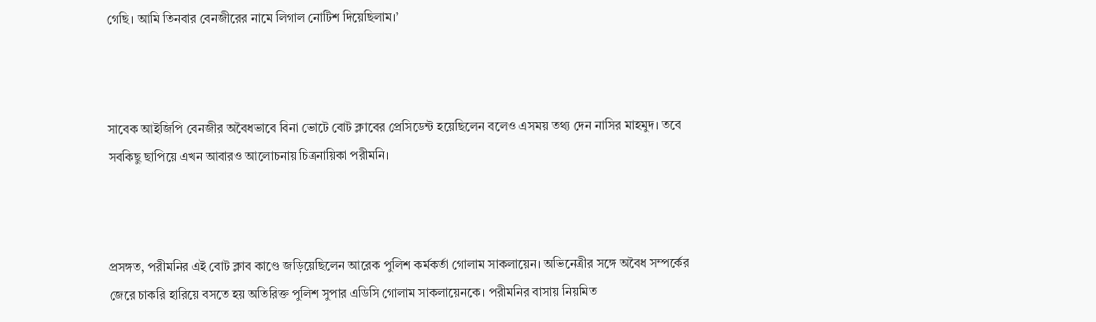গেছি। আমি তিনবার বেনজীরের নামে লিগাল নোটিশ দিয়েছিলাম।’



সাবেক আইজিপি বেনজীর অবৈধভাবে বিনা ভোটে বোট ক্লাবের প্রেসিডেন্ট হয়েছিলেন বলেও এসময় তথ্য দেন নাসির মাহমুদ। তবে সবকিছু ছাপিয়ে এখন আবারও আলোচনায় চিত্রনায়িকা পরীমনি।



প্রসঙ্গত, পরীমনির এই বোট ক্লাব কাণ্ডে জড়িয়েছিলেন আরেক পুলিশ কর্মকর্তা গোলাম সাকলায়েন। অভিনেত্রীর সঙ্গে অবৈধ সম্পর্কের জেরে চাকরি হারিয়ে বসতে হয় অতিরিক্ত পুলিশ সুপার এডিসি গোলাম সাকলায়েনকে। পরীমনির বাসায় নিয়মিত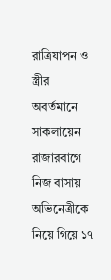রাত্রিযাপন ও স্ত্রীর অবর্তমানে সাকলায়েন রাজারবাগে নিজ বাসায় অভিনেত্রীকে নিয়ে গিয়ে ১৭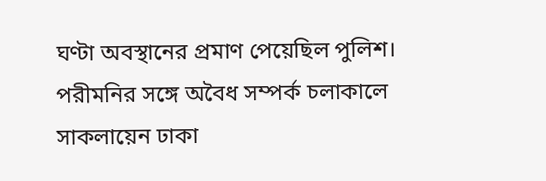ঘণ্টা অবস্থানের প্রমাণ পেয়েছিল পুলিশ। পরীমনির সঙ্গে অবৈধ সম্পর্ক চলাকালে সাকলায়েন ঢাকা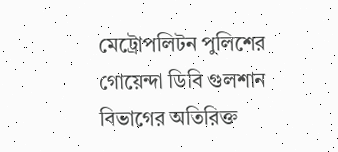মেট্রোপলিটন পুলিশের গোয়েন্দা ডিবি গুলশান বিভাগের অতিরিক্ত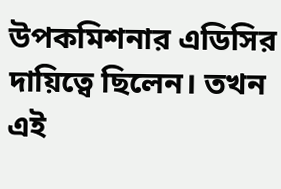উপকমিশনার এডিসির দায়িত্বে ছিলেন। তখন এই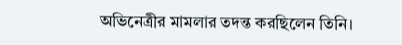অভিনেত্রীর মামলার তদন্ত করছিলেন তিনি।